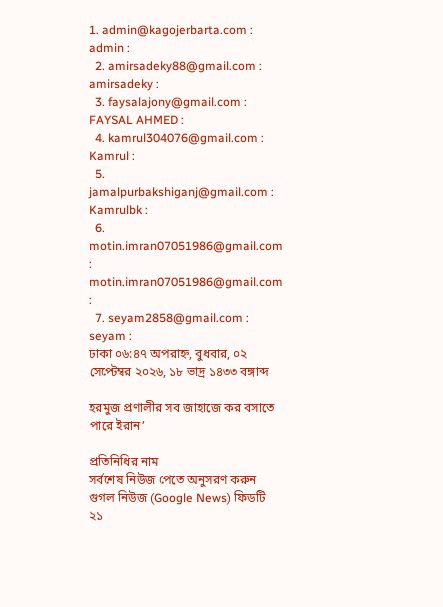1. admin@kagojerbarta.com : admin :
  2. amirsadeky88@gmail.com : amirsadeky :
  3. faysalajony@gmail.com : FAYSAL AHMED :
  4. kamrul304076@gmail.com : Kamrul :
  5. jamalpurbakshiganj@gmail.com : Kamrulbk :
  6. motin.imran07051986@gmail.com : motin.imran07051986@gmail.com :
  7. seyam2858@gmail.com : seyam :
ঢাকা ০৬:৪৭ অপরাহ্ন, বুধবার, ০২ সেপ্টেম্বর ২০২৬, ১৮ ভাদ্র ১৪৩৩ বঙ্গাব্দ

হরমুজ প্রণালীর সব জাহাজে কর বসাতে পারে ইরান’

প্রতিনিধির নাম
সর্বশেষ নিউজ পেতে অনুসরণ করুন গুগল নিউজ (Google News) ফিডটি
২১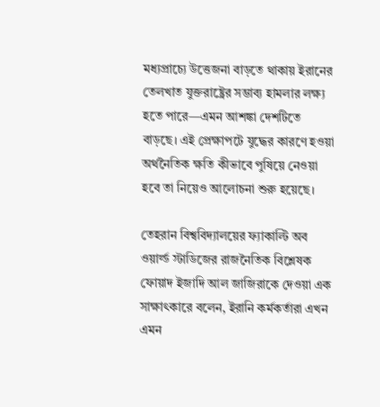মধ্যপ্রাচ্যে উত্তেজনা বাড়তে থাকায় ইরানের তেলখাত যুক্তরাষ্ট্রের সম্ভাব্য হামলার লক্ষ্য হতে পারে—এমন আশঙ্কা দেশটিতে বাড়ছে। এই প্রেক্ষাপটে যুদ্ধের কারণে হওয়া অর্থনৈতিক ক্ষতি কীভাবে পুষিয়ে নেওয়া হবে তা নিয়েও আলোচনা শুরু হয়েছে।

তেহরান বিশ্ববিদ্যালয়ের ফ্যাকাল্টি অব ওয়ার্ল্ড স্টাডিজের রাজনৈতিক বিশ্লেষক ফোয়াদ ইজাদি আল জাজিরাকে দেওয়া এক সাক্ষাৎকারে বলেন, ইরানি কর্মকর্তারা এখন এমন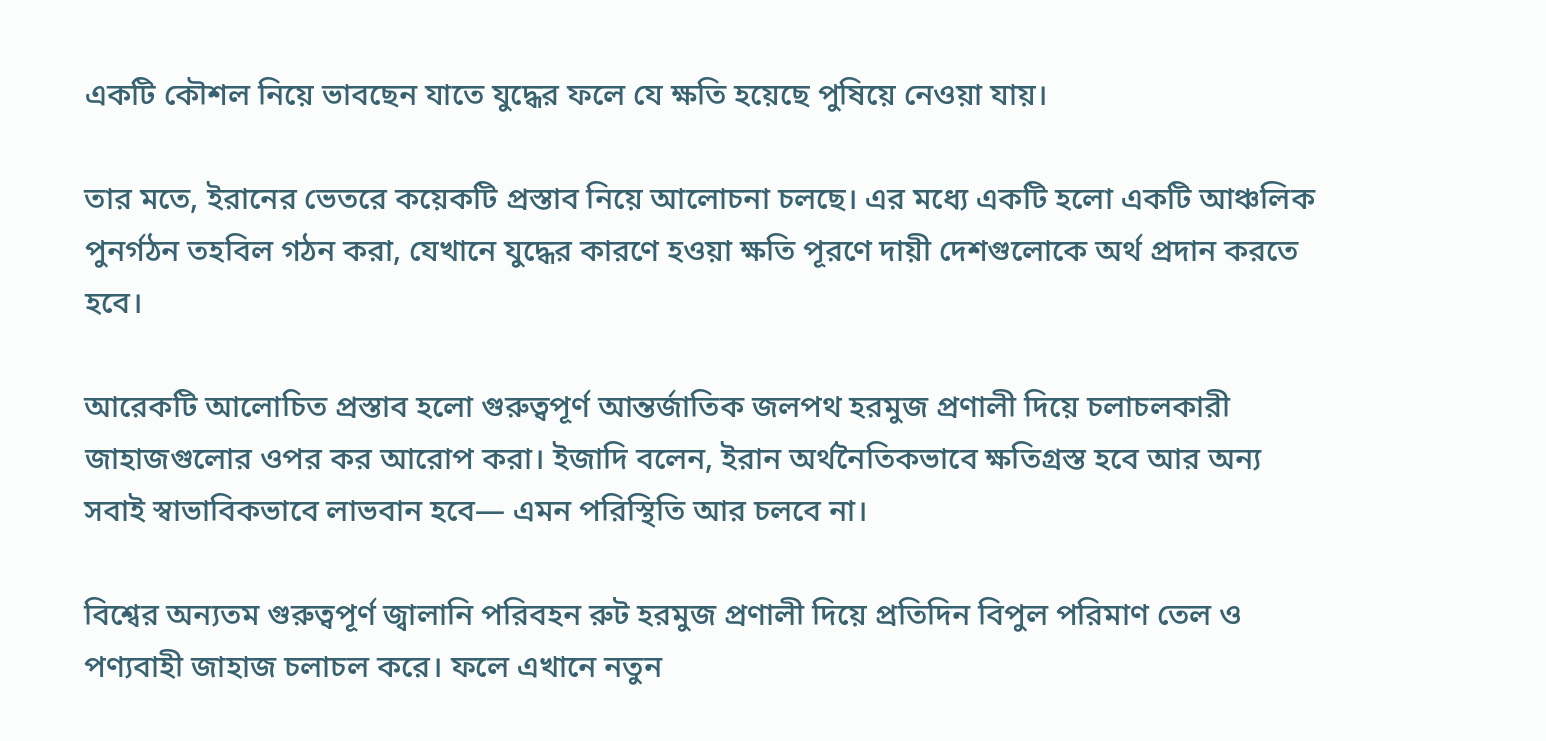একটি কৌশল নিয়ে ভাবছেন যাতে যুদ্ধের ফলে যে ক্ষতি হয়েছে পুষিয়ে নেওয়া যায়।

তার মতে, ইরানের ভেতরে কয়েকটি প্রস্তাব নিয়ে আলোচনা চলছে। এর মধ্যে একটি হলো একটি আঞ্চলিক পুনর্গঠন তহবিল গঠন করা, যেখানে যুদ্ধের কারণে হওয়া ক্ষতি পূরণে দায়ী দেশগুলোকে অর্থ প্রদান করতে হবে।

আরেকটি আলোচিত প্রস্তাব হলো গুরুত্বপূর্ণ আন্তর্জাতিক জলপথ হরমুজ প্রণালী দিয়ে চলাচলকারী জাহাজগুলোর ওপর কর আরোপ করা। ইজাদি বলেন, ইরান অর্থনৈতিকভাবে ক্ষতিগ্রস্ত হবে আর অন্য সবাই স্বাভাবিকভাবে লাভবান হবে— এমন পরিস্থিতি আর চলবে না।

বিশ্বের অন্যতম গুরুত্বপূর্ণ জ্বালানি পরিবহন রুট হরমুজ প্রণালী দিয়ে প্রতিদিন বিপুল পরিমাণ তেল ও পণ্যবাহী জাহাজ চলাচল করে। ফলে এখানে নতুন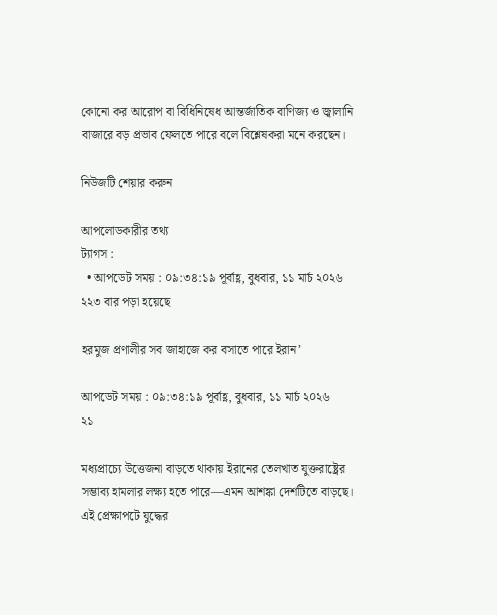কোনো কর আরোপ বা বিধিনিষেধ আন্তর্জাতিক বাণিজ্য ও জ্বালানি বাজারে বড় প্রভাব ফেলতে পারে বলে বিশ্লেষকরা মনে করছেন।

নিউজটি শেয়ার করুন

আপলোডকারীর তথ্য
ট্যাগস :
  • আপডেট সময় : ০৯:৩৪:১৯ পূর্বাহ্ণ, বুধবার, ১১ মার্চ ২০২৬ ২২৩ বার পড়া হয়েছে

হরমুজ প্রণালীর সব জাহাজে কর বসাতে পারে ইরান’

আপডেট সময় : ০৯:৩৪:১৯ পূর্বাহ্ণ, বুধবার, ১১ মার্চ ২০২৬
২১

মধ্যপ্রাচ্যে উত্তেজনা বাড়তে থাকায় ইরানের তেলখাত যুক্তরাষ্ট্রের সম্ভাব্য হামলার লক্ষ্য হতে পারে—এমন আশঙ্কা দেশটিতে বাড়ছে। এই প্রেক্ষাপটে যুদ্ধের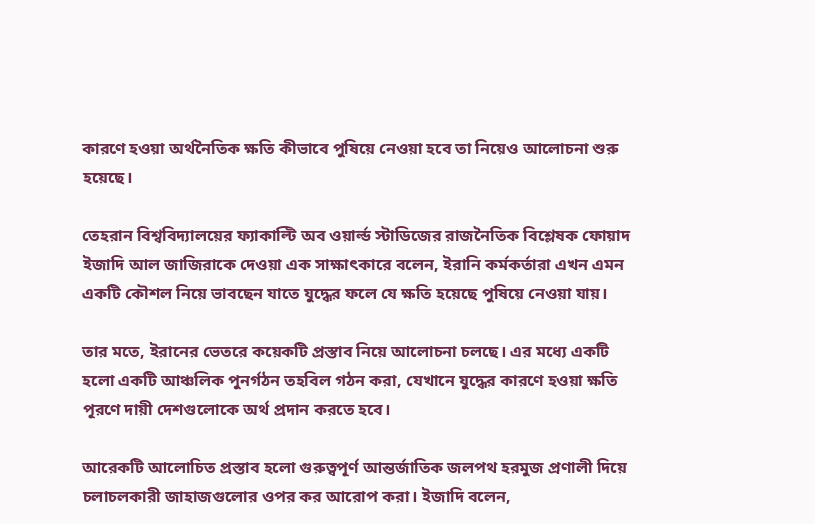কারণে হওয়া অর্থনৈতিক ক্ষতি কীভাবে পুষিয়ে নেওয়া হবে তা নিয়েও আলোচনা শুরু হয়েছে।

তেহরান বিশ্ববিদ্যালয়ের ফ্যাকাল্টি অব ওয়ার্ল্ড স্টাডিজের রাজনৈতিক বিশ্লেষক ফোয়াদ ইজাদি আল জাজিরাকে দেওয়া এক সাক্ষাৎকারে বলেন, ইরানি কর্মকর্তারা এখন এমন একটি কৌশল নিয়ে ভাবছেন যাতে যুদ্ধের ফলে যে ক্ষতি হয়েছে পুষিয়ে নেওয়া যায়।

তার মতে, ইরানের ভেতরে কয়েকটি প্রস্তাব নিয়ে আলোচনা চলছে। এর মধ্যে একটি হলো একটি আঞ্চলিক পুনর্গঠন তহবিল গঠন করা, যেখানে যুদ্ধের কারণে হওয়া ক্ষতি পূরণে দায়ী দেশগুলোকে অর্থ প্রদান করতে হবে।

আরেকটি আলোচিত প্রস্তাব হলো গুরুত্বপূর্ণ আন্তর্জাতিক জলপথ হরমুজ প্রণালী দিয়ে চলাচলকারী জাহাজগুলোর ওপর কর আরোপ করা। ইজাদি বলেন,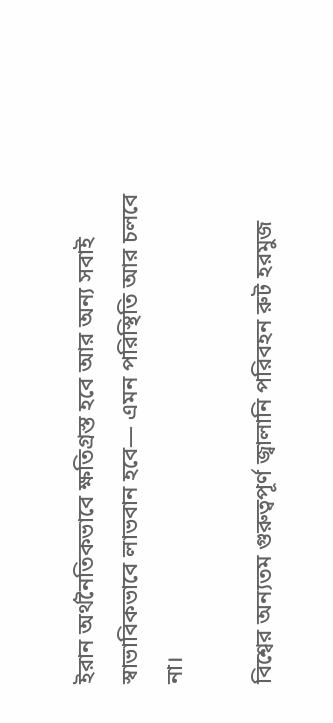ইরান অর্থনৈতিকভাবে ক্ষতিগ্রস্ত হবে আর অন্য সবাই স্বাভাবিকভাবে লাভবান হবে— এমন পরিস্থিতি আর চলবে না।

বিশ্বের অন্যতম গুরুত্বপূর্ণ জ্বালানি পরিবহন রুট হরমুজ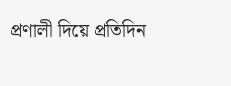প্রণালী দিয়ে প্রতিদিন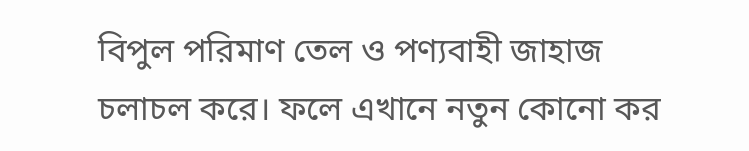বিপুল পরিমাণ তেল ও পণ্যবাহী জাহাজ চলাচল করে। ফলে এখানে নতুন কোনো কর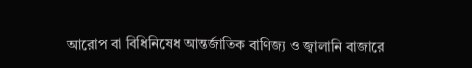আরোপ বা বিধিনিষেধ আন্তর্জাতিক বাণিজ্য ও জ্বালানি বাজারে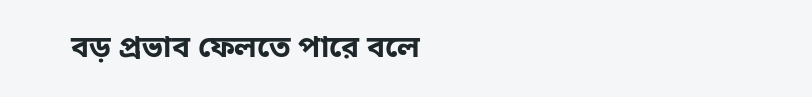বড় প্রভাব ফেলতে পারে বলে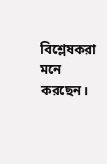বিশ্লেষকরা মনে করছেন।